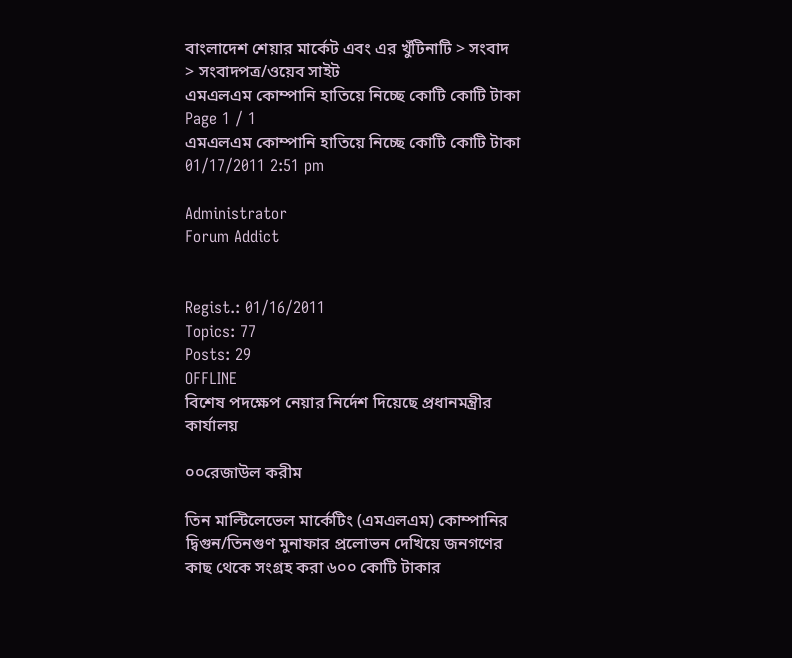বাংলাদেশ শেয়ার মার্কেট এবং এর খুঁটিনাটি > সংবাদ > সংবাদপত্র/ওয়েব সাইট
এমএলএম কোম্পানি হাতিয়ে নিচ্ছে কোটি কোটি টাকা
Page 1 / 1
এমএলএম কোম্পানি হাতিয়ে নিচ্ছে কোটি কোটি টাকা
01/17/2011 2:51 pm

Administrator
Forum Addict


Regist.: 01/16/2011
Topics: 77
Posts: 29
OFFLINE
বিশেষ পদক্ষেপ নেয়ার নির্দেশ দিয়েছে প্রধানমন্ত্রীর কার্যালয়

০০রেজাউল করীম

তিন মাল্টিলেভেল মার্কেটিং (এমএলএম) কোম্পানির দ্বিগুন/তিনগুণ মুনাফার প্রলোভন দেখিয়ে জনগণের কাছ থেকে সংগ্রহ করা ৬০০ কোটি টাকার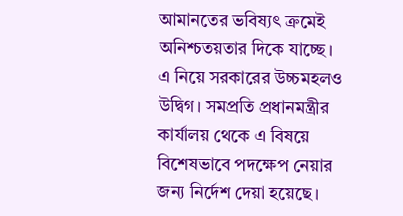আমানতের ভবিষ্যৎ ক্রমেই অনিশ্চতয়তার দিকে যাচ্ছে। এ নিয়ে সরকারের উচ্চমহলও উদ্বিগ। সমপ্রতি প্রধানমন্ত্রীর কার্যালয় থেকে এ বিষয়ে বিশেষভাবে পদক্ষেপ নেয়ার জন্য নির্দেশ দেয়া হয়েছে।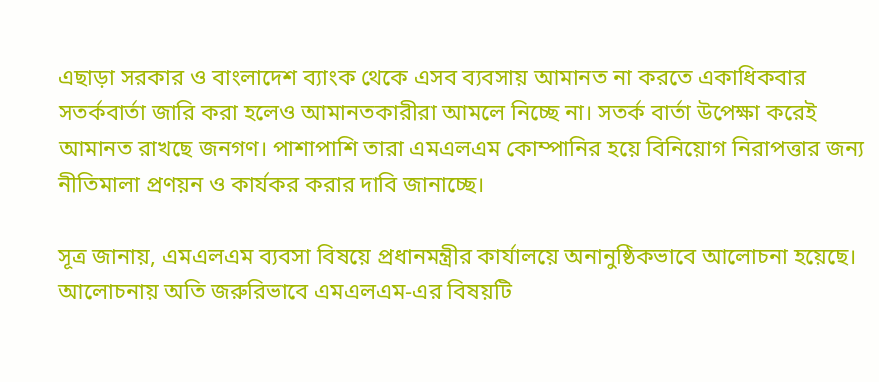এছাড়া সরকার ও বাংলাদেশ ব্যাংক থেকে এসব ব্যবসায় আমানত না করতে একাধিকবার সতর্কবার্তা জারি করা হলেও আমানতকারীরা আমলে নিচ্ছে না। সতর্ক বার্তা উপেক্ষা করেই আমানত রাখছে জনগণ। পাশাপাশি তারা এমএলএম কোম্পানির হয়ে বিনিয়োগ নিরাপত্তার জন্য নীতিমালা প্রণয়ন ও কার্যকর করার দাবি জানাচ্ছে।

সূত্র জানায়, এমএলএম ব্যবসা বিষয়ে প্রধানমন্ত্রীর কার্যালয়ে অনানুষ্ঠিকভাবে আলোচনা হয়েছে। আলোচনায় অতি জরুরিভাবে এমএলএম-এর বিষয়টি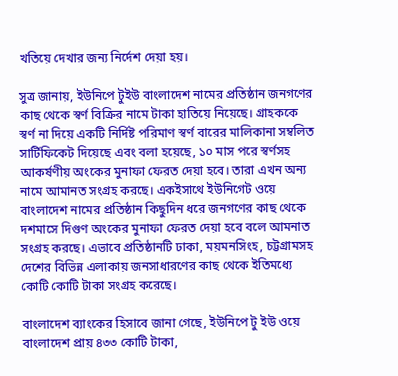খতিয়ে দেখার জন্য নির্দেশ দেয়া হয়।

সুত্র জানায়, ইউনিপে টুইউ বাংলাদেশ নামের প্রতিষ্ঠান জনগণের কাছ থেকে স্বর্ণ বিক্রির নামে টাকা হাতিয়ে নিয়েছে। গ্রাহককে স্বর্ণ না দিয়ে একটি নির্দিষ্ট পরিমাণ স্বর্ণ বারের মালিকানা সম্বলিত সার্টিফিকেট দিয়েছে এবং বলা হয়েছে, ১০ মাস পরে স্বর্ণসহ আকর্ষণীয় অংকের মুনাফা ফেরত দেয়া হবে। তারা এখন অন্য নামে আমানত সংগ্রহ করছে। একইসাথে ইউনিগেট ওয়ে বাংলাদেশ নামের প্রতিষ্ঠান কিছুদিন ধরে জনগণের কাছ থেকে দশমাসে দিগুণ অংকের মুনাফা ফেরত দেয়া হবে বলে আমনাত সংগ্রহ করছে। এভাবে প্রতিষ্ঠানটি ঢাকা, ময়মনসিংহ, চট্টগ্রামসহ দেশের বিভিন্ন এলাকায় জনসাধারণের কাছ থেকে ইতিমধ্যে কোটি কোটি টাকা সংগ্রহ করেছে।

বাংলাদেশ ব্যাংকের হিসাবে জানা গেছে, ইউনিপে টু ইউ ওয়ে বাংলাদেশ প্রায় ৪৩৩ কোটি টাকা,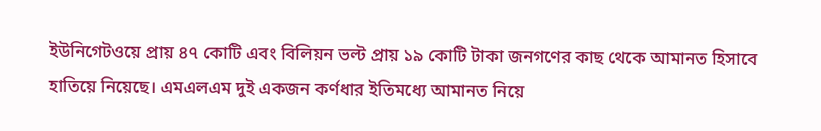ইউনিগেটওয়ে প্রায় ৪৭ কোটি এবং বিলিয়ন ভল্ট প্রায় ১৯ কোটি টাকা জনগণের কাছ থেকে আমানত হিসাবে হাতিয়ে নিয়েছে। এমএলএম দুই একজন কর্ণধার ইতিমধ্যে আমানত নিয়ে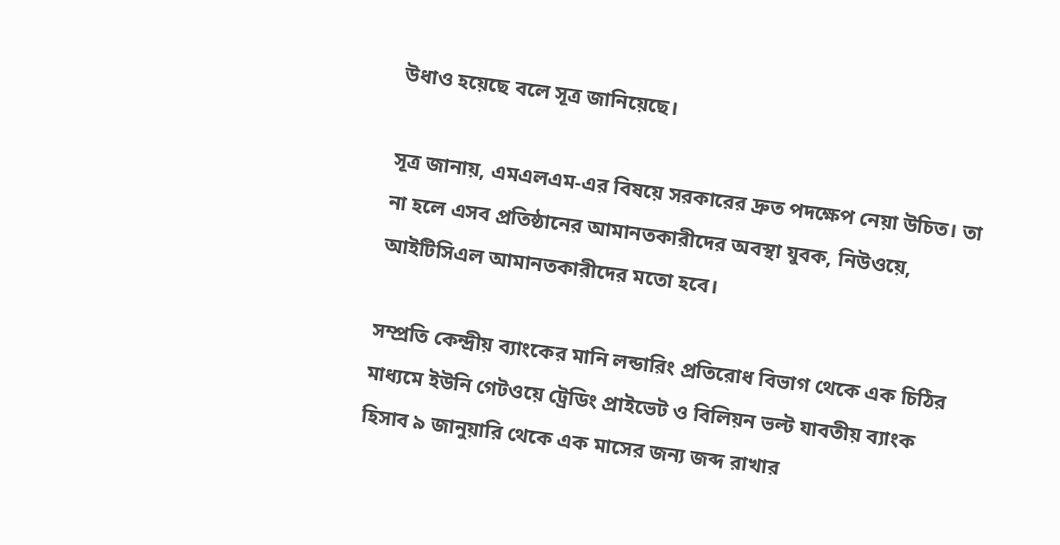উধাও হয়েছে বলে সূত্র জানিয়েছে।

সূত্র জানায়, এমএলএম-এর বিষয়ে সরকারের দ্রুত পদক্ষেপ নেয়া উচিত। তা না হলে এসব প্রতিষ্ঠানের আমানতকারীদের অবস্থা যুবক, নিউওয়ে, আইটিসিএল আমানতকারীদের মতো হবে।

সম্প্রতি কেন্দ্রীয় ব্যাংকের মানি লন্ডারিং প্রতিরোধ বিভাগ থেকে এক চিঠির মাধ্যমে ইউনি গেটওয়ে ট্রেডিং প্রাইভেট ও বিলিয়ন ভল্ট যাবতীয় ব্যাংক হিসাব ৯ জানুয়ারি থেকে এক মাসের জন্য জব্দ রাখার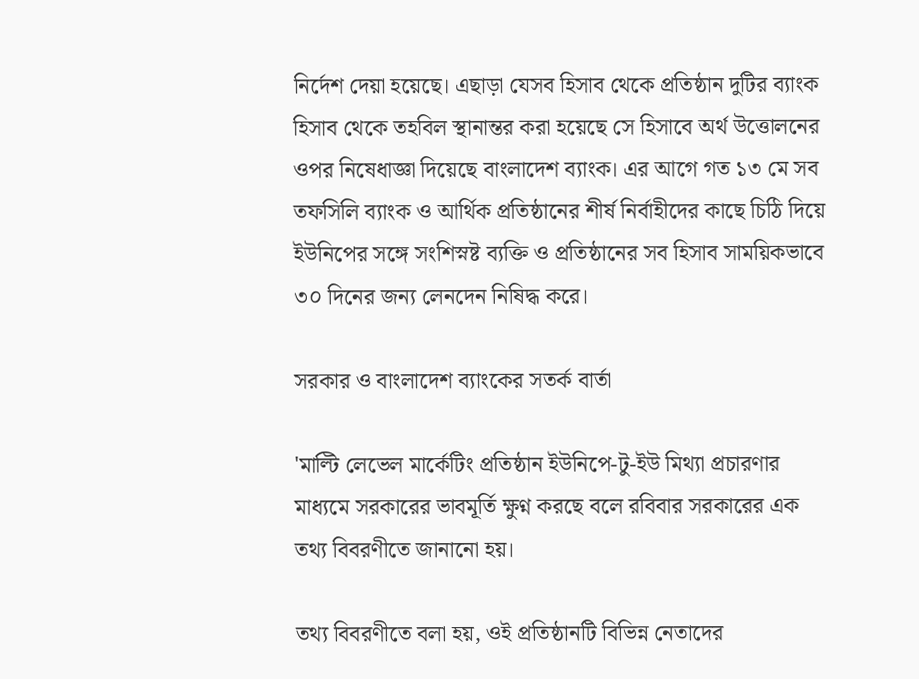নির্দেশ দেয়া হয়েছে। এছাড়া যেসব হিসাব থেকে প্রতিষ্ঠান দুটির ব্যাংক হিসাব থেকে তহবিল স্থানান্তর করা হয়েছে সে হিসাবে অর্থ উত্তোলনের ওপর নিষেধাজ্ঞা দিয়েছে বাংলাদেশ ব্যাংক। এর আগে গত ১৩ মে সব তফসিলি ব্যাংক ও আর্থিক প্রতিষ্ঠানের শীর্ষ নির্বাহীদের কাছে চিঠি দিয়ে ইউনিপের সঙ্গে সংশিস্নষ্ট ব্যক্তি ও প্রতিষ্ঠানের সব হিসাব সাময়িকভাবে ৩০ দিনের জন্য লেনদেন নিষিদ্ধ করে।

সরকার ও বাংলাদেশ ব্যাংকের সতর্ক বার্তা

'মাল্টি লেভেল মার্কেটিং প্রতিষ্ঠান ইউনিপে-টু-ইউ মিথ্যা প্রচারণার মাধ্যমে সরকারের ভাবমূর্তি ক্ষুণ্ন করছে বলে রবিবার সরকারের এক তথ্য বিবরণীতে জানানো হয়।

তথ্য বিবরণীতে বলা হয়, ওই প্রতিষ্ঠানটি বিভিন্ন নেতাদের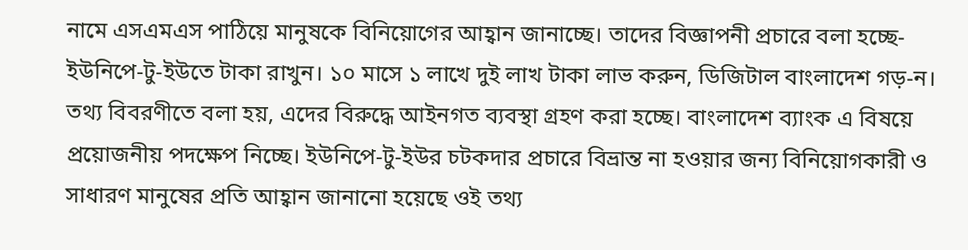নামে এসএমএস পাঠিয়ে মানুষকে বিনিয়োগের আহ্বান জানাচ্ছে। তাদের বিজ্ঞাপনী প্রচারে বলা হচ্ছে- ইউনিপে-টু-ইউতে টাকা রাখুন। ১০ মাসে ১ লাখে দুই লাখ টাকা লাভ করুন, ডিজিটাল বাংলাদেশ গড়-ন। তথ্য বিবরণীতে বলা হয়, এদের বিরুদ্ধে আইনগত ব্যবস্থা গ্রহণ করা হচ্ছে। বাংলাদেশ ব্যাংক এ বিষয়ে প্রয়োজনীয় পদক্ষেপ নিচ্ছে। ইউনিপে-টু-ইউর চটকদার প্রচারে বিভ্রান্ত না হওয়ার জন্য বিনিয়োগকারী ও সাধারণ মানুষের প্রতি আহ্বান জানানো হয়েছে ওই তথ্য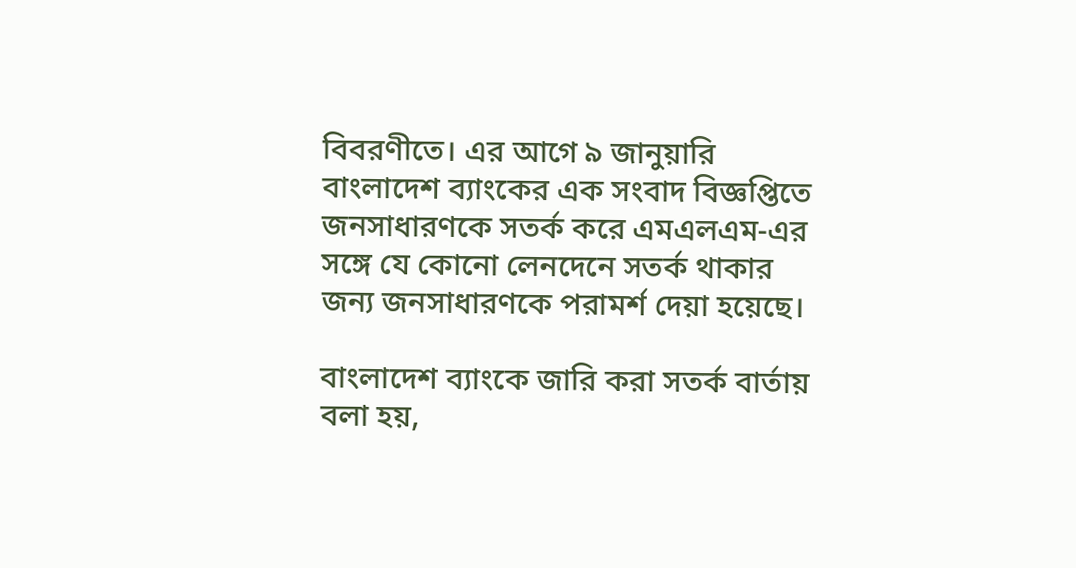বিবরণীতে। এর আগে ৯ জানুয়ারি বাংলাদেশ ব্যাংকের এক সংবাদ বিজ্ঞপ্তিতে জনসাধারণকে সতর্ক করে এমএলএম-এর সঙ্গে যে কোনো লেনদেনে সতর্ক থাকার জন্য জনসাধারণকে পরামর্শ দেয়া হয়েছে।

বাংলাদেশ ব্যাংকে জারি করা সতর্ক বার্তায় বলা হয়,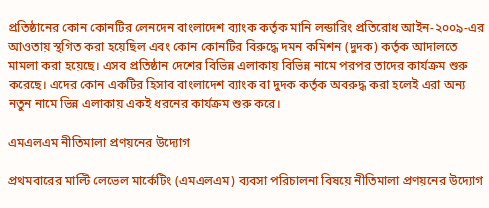প্রতিষ্ঠানের কোন কোনটির লেনদেন বাংলাদেশ ব্যাংক কর্তৃক মানি লন্ডারিং প্রতিরোধ আইন-২০০৯-এর আওতায় স্থগিত করা হয়েছিল এবং কোন কোনটির বিরুদ্ধে দমন কমিশন (দুদক) কর্তৃক আদালতে মামলা করা হয়েছে। এসব প্রতিষ্ঠান দেশের বিভিন্ন এলাকায় বিভিন্ন নামে পরপর তাদের কার্যক্রম শুরু করেছে। এদের কোন একটির হিসাব বাংলাদেশ ব্যাংক বা দুদক কর্তৃক অবরুদ্ধ করা হলেই এরা অন্য নতুন নামে ভিন্ন এলাকায় একই ধরনের কার্যক্রম শুরু করে।

এমএলএম নীতিমালা প্রণয়নের উদ্যোগ

প্রথমবারের মাল্টি লেভেল মার্কেটিং (এমএলএম) ব্যবসা পরিচালনা বিষয়ে নীতিমালা প্রণয়নের উদ্যোগ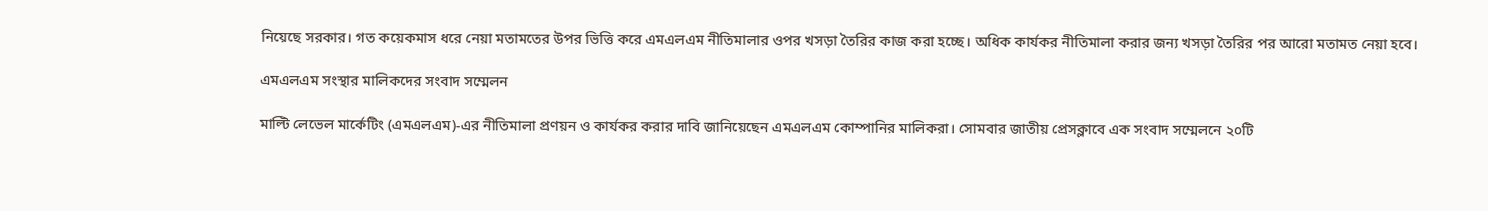নিয়েছে সরকার। গত কয়েকমাস ধরে নেয়া মতামতের উপর ভিত্তি করে এমএলএম নীতিমালার ওপর খসড়া তৈরির কাজ করা হচ্ছে। অধিক কার্যকর নীতিমালা করার জন্য খসড়া তৈরির পর আরো মতামত নেয়া হবে।

এমএলএম সংস্থার মালিকদের সংবাদ সম্মেলন

মাল্টি লেভেল মার্কেটিং (এমএলএম)-এর নীতিমালা প্রণয়ন ও কার্যকর করার দাবি জানিয়েছেন এমএলএম কোম্পানির মালিকরা। সোমবার জাতীয় প্রেসক্লাবে এক সংবাদ সম্মেলনে ২০টি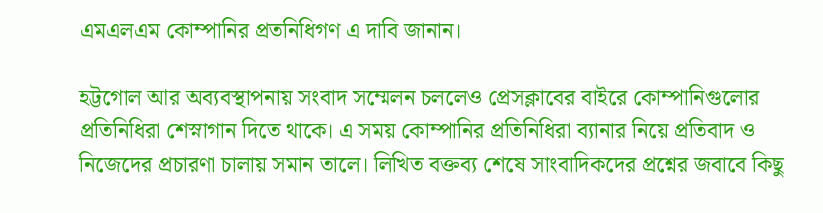এমএলএম কোম্পানির প্রতনিধিগণ এ দাবি জানান।

হট্টগোল আর অব্যবস্থাপনায় সংবাদ সম্মেলন চললেও প্রেসক্লাবের বাইরে কোম্পানিগুলোর প্রতিনিধিরা শেস্নাগান দিতে থাকে। এ সময় কোম্পানির প্রতিনিধিরা ব্যানার নিয়ে প্রতিবাদ ও নিজেদের প্রচারণা চালায় সমান তালে। লিখিত বক্তব্য শেষে সাংবাদিকদের প্রশ্নের জবাবে কিছু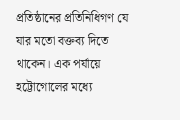প্রতিষ্ঠানের প্রতিনিধিগণ যে যার মতো বক্তব্য দিতে থাকেন। এক পর্যায়ে হট্টোগোলের মধ্যে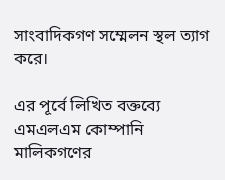সাংবাদিকগণ সম্মেলন স্থল ত্যাগ করে।

এর পূর্বে লিখিত বক্তব্যে এমএলএম কোম্পানি মালিকগণের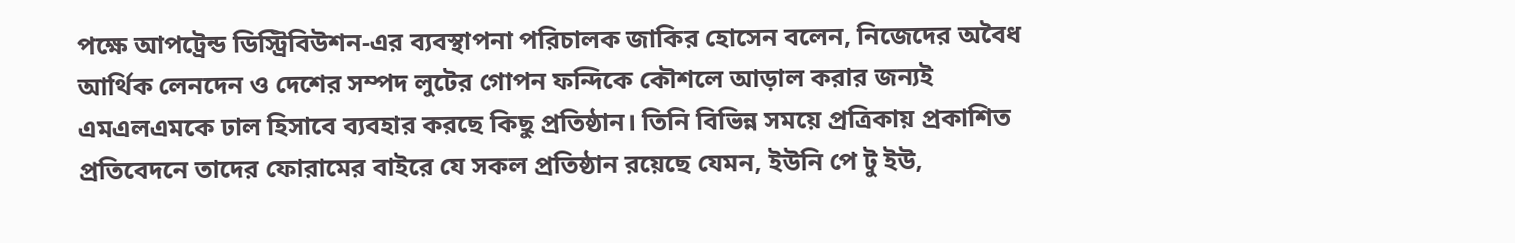পক্ষে আপট্রেন্ড ডিস্ট্রিবিউশন-এর ব্যবস্থাপনা পরিচালক জাকির হোসেন বলেন, নিজেদের অবৈধ আর্থিক লেনদেন ও দেশের সম্পদ লুটের গোপন ফন্দিকে কৌশলে আড়াল করার জন্যই এমএলএমকে ঢাল হিসাবে ব্যবহার করছে কিছু প্রতিষ্ঠান। তিনি বিভিন্ন সময়ে প্রত্রিকায় প্রকাশিত প্রতিবেদনে তাদের ফোরামের বাইরে যে সকল প্রতিষ্ঠান রয়েছে যেমন, ইউনি পে টু ইউ,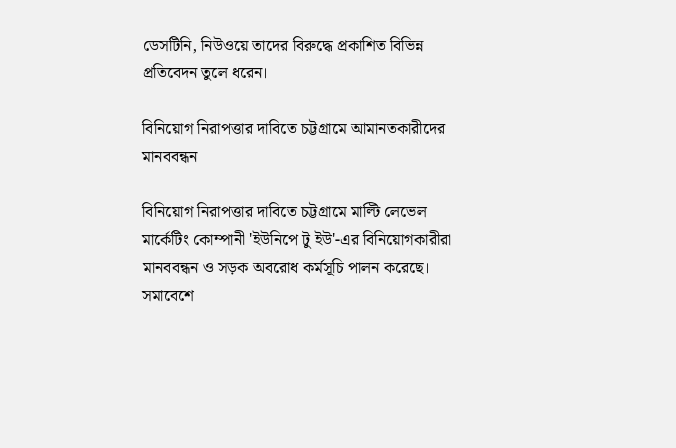ডেসটিনি, নিউওয়ে তাদের বিরুদ্ধে প্রকাশিত বিভিন্ন প্রতিবেদন তুলে ধরেন।

বিনিয়োগ নিরাপত্তার দাবিতে চট্টগ্রামে আমানতকারীদের মানববন্ধন

বিনিয়োগ নিরাপত্তার দাবিতে চট্টগ্রামে মাল্টি লেভেল মার্কেটিং কোম্পানী 'ইউনিপে টু ইউ'-এর বিনিয়োগকারীরা মানববন্ধন ও সড়ক অবরোধ কর্মসূচি পালন করেছে। সমাবেশে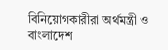বিনিয়োগকারীরা অর্থমন্ত্রী ও বাংলাদেশ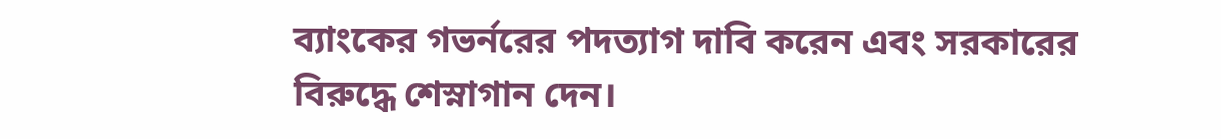ব্যাংকের গভর্নরের পদত্যাগ দাবি করেন এবং সরকারের বিরুদ্ধে শেস্নাগান দেন।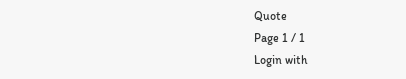Quote
Page 1 / 1
Login with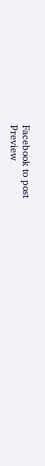Facebook to post
Preview